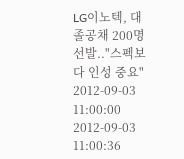LG이노텍, 대졸공채 200명 선발.."스펙보다 인성 중요"
2012-09-03 11:00:00 2012-09-03 11:00:36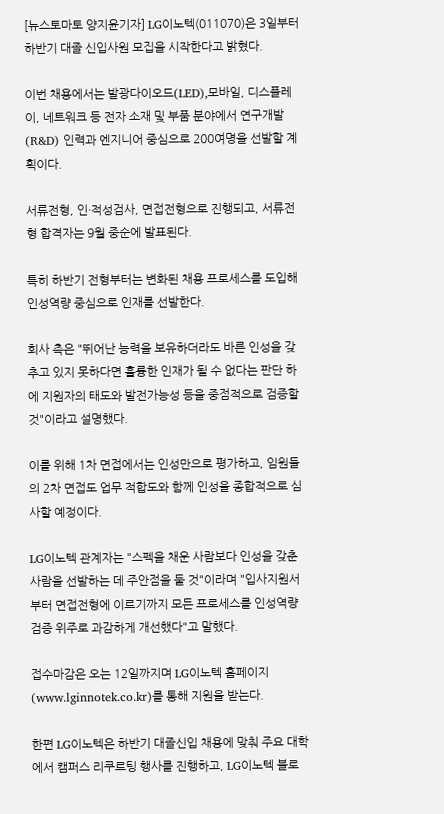[뉴스토마토 양지윤기자] LG이노텍(011070)은 3일부터 하반기 대졸 신입사원 모집을 시작한다고 밝혔다.

이번 채용에서는 발광다이오드(LED),모바일, 디스플레이, 네트워크 등 전자 소재 및 부품 분야에서 연구개발(R&D) 인력과 엔지니어 중심으로 200여명을 선발할 계획이다.

서류전형, 인·적성검사, 면접전형으로 진행되고, 서류전형 합격자는 9월 중순에 발표된다.

특히 하반기 전형부터는 변화된 채용 프로세스를 도입해 인성역량 중심으로 인재를 선발한다.

회사 측은 "뛰어난 능력을 보유하더라도 바른 인성을 갖추고 있지 못하다면 훌륭한 인재가 될 수 없다는 판단 하에 지원자의 태도와 발전가능성 등을 중점적으로 검증할 것"이라고 설명했다.

이를 위해 1차 면접에서는 인성만으로 평가하고, 임원들의 2차 면접도 업무 적합도와 함께 인성을 종합적으로 심사할 예정이다.

LG이노텍 관계자는 "스펙을 채운 사람보다 인성을 갖춘 사람을 선발하는 데 주안점을 둘 것"이라며 "입사지원서부터 면접전형에 이르기까지 모든 프로세스를 인성역량 검증 위주로 과감하게 개선했다"고 말했다.

접수마감은 오는 12일까지며 LG이노텍 홈페이지(www.lginnotek.co.kr)를 통해 지원을 받는다.

한편 LG이노텍은 하반기 대졸신입 채용에 맞춰 주요 대학에서 캠퍼스 리쿠르팅 행사를 진행하고, LG이노텍 블로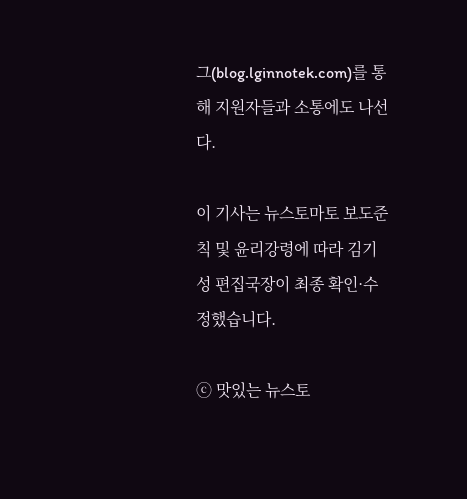그(blog.lginnotek.com)를 통해 지원자들과 소통에도 나선다.

이 기사는 뉴스토마토 보도준칙 및 윤리강령에 따라 김기성 편집국장이 최종 확인·수정했습니다.

ⓒ 맛있는 뉴스토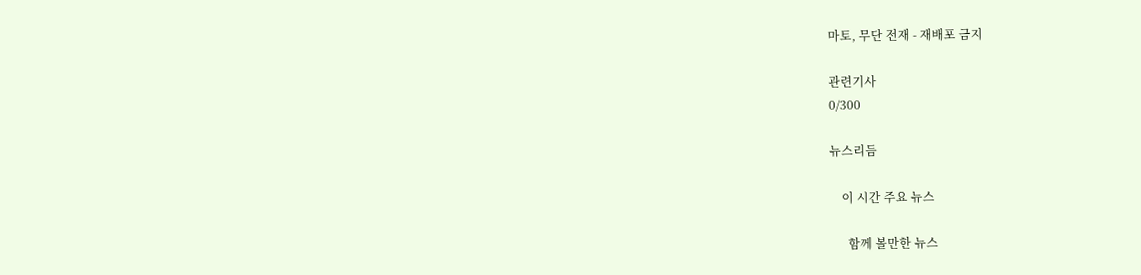마토, 무단 전재 - 재배포 금지

관련기사
0/300

뉴스리듬

    이 시간 주요 뉴스

      함께 볼만한 뉴스